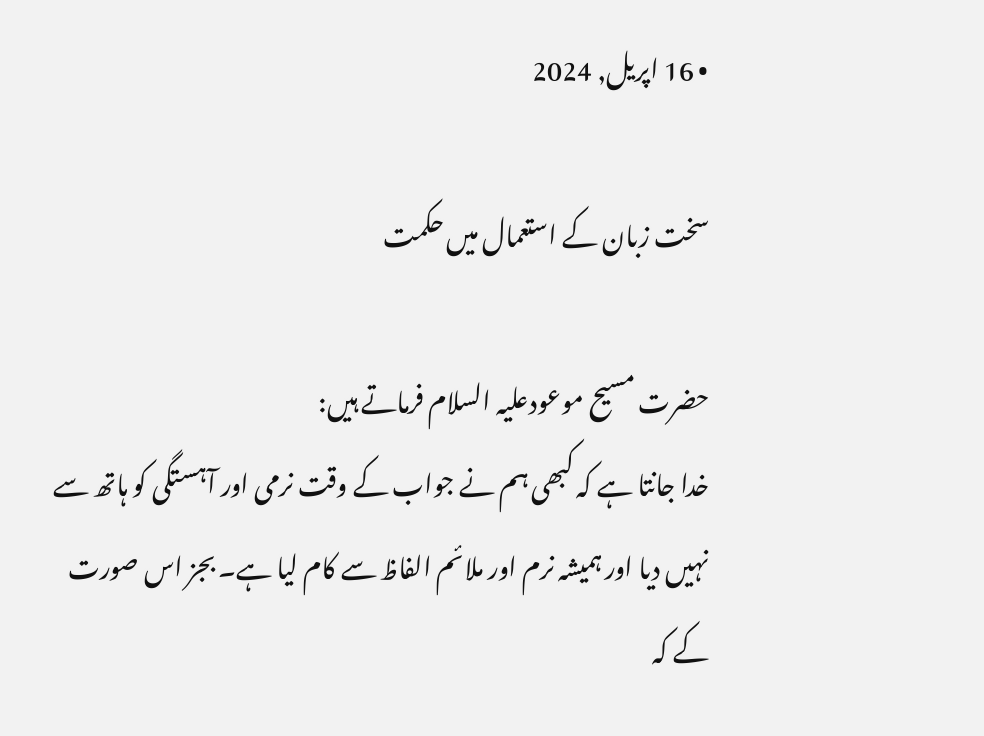• 16 اپریل, 2024

سخت زبان کے استعمال میں حکمت

حضرت مسیح موعودعلیہ السلام فرماتے ہیں:
خدا جانتا ہے کہ کبھی ہم نے جواب کے وقت نرمی اور آہستگی کو ہاتھ سے نہیں دیا اور ہمیشہ نرم اور ملائم الفاظ سے کام لیا ہے۔ بجز اس صورت کے کہ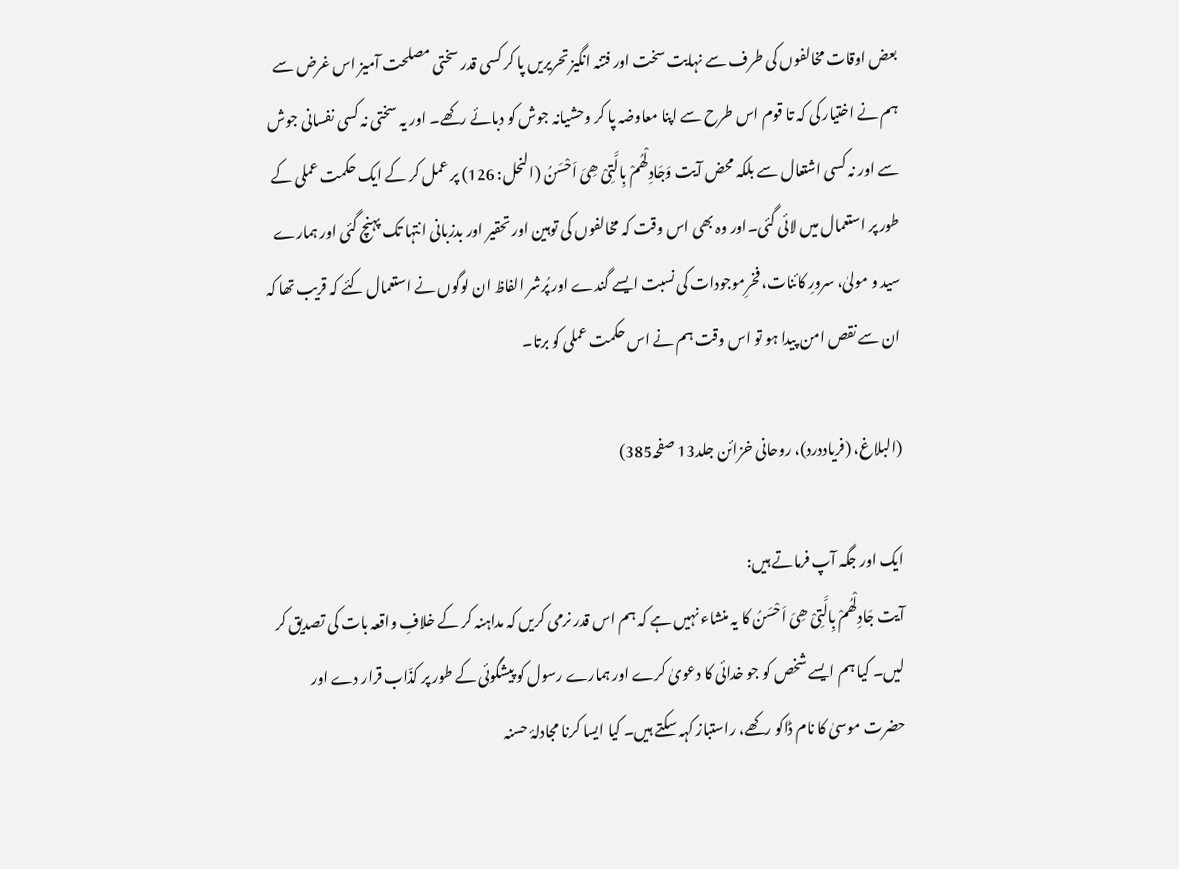بعض اوقات مخالفوں کی طرف سے نہایت سخت اور فتنہ انگیز تحریریں پا کر کسی قدر سختی مصلحت آمیز اس غرض سے ہم نے اختیار کی کہ تا قوم اس طرح سے اپنا معاوضہ پا کر وحشیانہ جوش کو دبائے رکھے۔ اور یہ سختی نہ کسی نفسانی جوش سے اور نہ کسی اشتعال سے بلکہ محض آیت وَجَادِلْھُمْ بِالَّتِیْ ھِیَ اَحْسَنُ (النحل: 126) پر عمل کر کے ایک حکمت عملی کے طور پر استعمال میں لائی گئی۔اور وہ بھی اس وقت کہ مخالفوں کی توہین اور تحقیر اور بدزبانی انتہا تک پہنچ گئی اور ہمارے سید و مولیٰ، سرورِ کائنات، فخرِموجودات کی نسبت ایسے گندے اور پُرشر الفاظ ان لوگوں نے استعمال کئے کہ قریب تھا کہ ان سے نقص امن پیدا ہو تو اس وقت ہم نے اس حکمت عملی کو برتا۔

(البلاغ، (فریاددرد)، روحانی خزائن جلد13 صفحہ385)

ایک اور جگہ آپ فرماتے ہیں:
آیت جَادِلْھُمْ بِالَّتِیْ ھِیَ اَحْسَنُ کا یہ منشاء نہیں ہے کہ ہم اس قدر نرمی کریں کہ مداہنہ کر کے خلافِ واقعہ بات کی تصدیق کر لیں۔ کیا ہم ایسے شخص کو جو خدائی کا دعویٰ کرے اور ہمارے رسول کو پیشگوئی کے طور پر کذّاب قرار دے اور حضرت موسیٰ کا نام ڈاکو رکھے، راستباز کہہ سکتے ہیں۔ کیا ایسا کرنا مجادلۂ حسنہ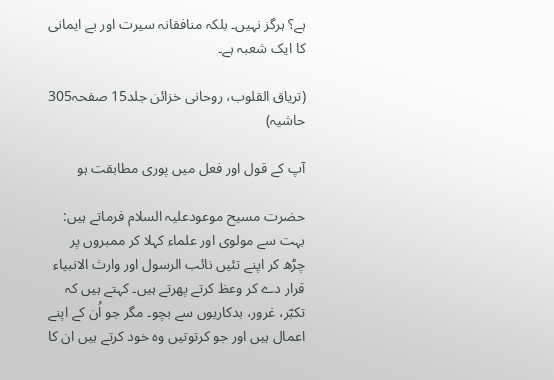ہے؟ ہرگز نہیں۔ بلکہ منافقانہ سیرت اور بے ایمانی کا ایک شعبہ ہے۔

(تریاق القلوب، روحانی خزائن جلد15 صفحہ305 حاشیہ)

آپ کے قول اور فعل میں پوری مطابقت ہو

حضرت مسیح موعودعلیہ السلام فرماتے ہیں:
بہت سے مولوی اور علماء کہلا کر ممبروں پر چڑھ کر اپنے تئیں نائب الرسول اور وارث الانبیاء قرار دے کر وعظ کرتے پھرتے ہیں۔ کہتے ہیں کہ تکبّر، غرور، بدکاریوں سے بچو۔ مگر جو اُن کے اپنے اعمال ہیں اور جو کرتوتیں وہ خود کرتے ہیں ان کا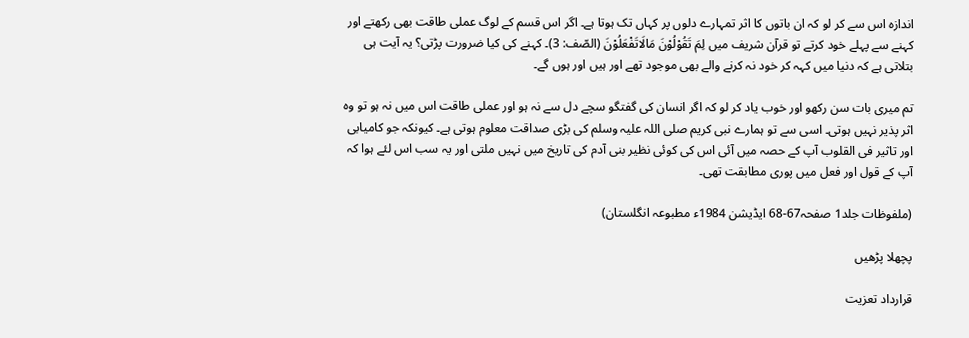اندازہ اس سے کر لو کہ ان باتوں کا اثر تمہارے دلوں پر کہاں تک ہوتا ہے۔ اگر اس قسم کے لوگ عملی طاقت بھی رکھتے اور کہنے سے پہلے خود کرتے تو قرآن شریف میں لِمَ تَقُوْلُوْنَ مَالَاتَفْعَلُوْنَ (الصّف: 3)۔ کہنے کی کیا ضرورت پڑتی؟ یہ آیت ہی بتلاتی ہے کہ دنیا میں کہہ کر خود نہ کرنے والے بھی موجود تھے اور ہیں اور ہوں گے۔

تم میری بات سن رکھو اور خوب یاد کر لو کہ اگر انسان کی گفتگو سچے دل سے نہ ہو اور عملی طاقت اس میں نہ ہو تو وہ اثر پذیر نہیں ہوتی۔ اسی سے تو ہمارے نبی کریم صلی اللہ علیہ وسلم کی بڑی صداقت معلوم ہوتی ہے۔ کیونکہ جو کامیابی اور تاثیر فی القلوب آپ کے حصہ میں آئی اس کی کوئی نظیر بنی آدم کی تاریخ میں نہیں ملتی اور یہ سب اس لئے ہوا کہ آپ کے قول اور فعل میں پوری مطابقت تھی۔

(ملفوظات جلد1 صفحہ67-68 ایڈیشن 1984ء مطبوعہ انگلستان)

پچھلا پڑھیں

قرارداد تعزیت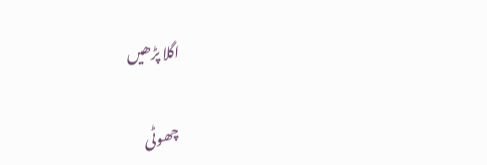اگلا پڑھیں

چھوٹی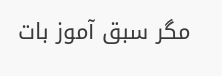مگر سبق آموز بات